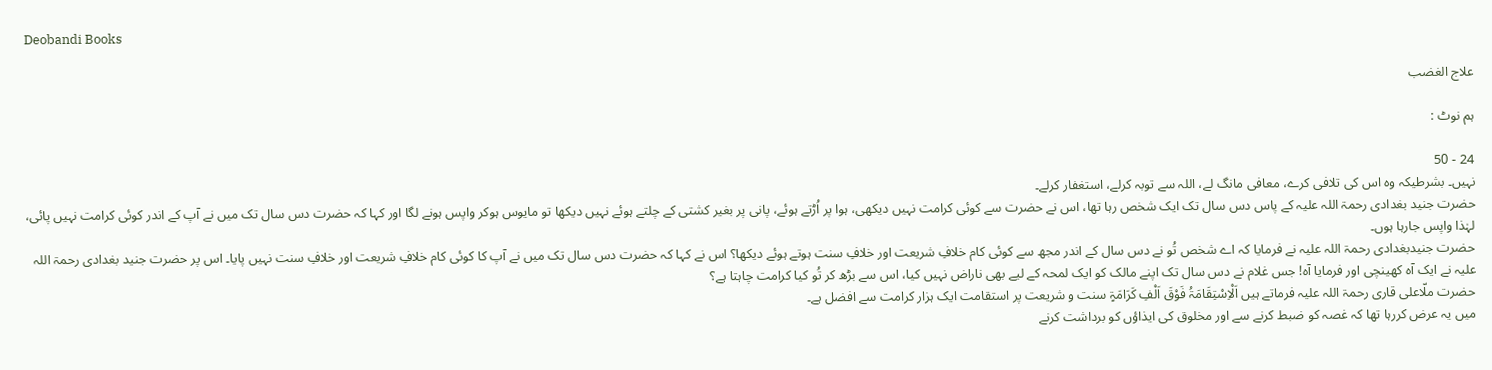Deobandi Books

علاج الغضب

ہم نوٹ :

24 - 50
نہیں۔ بشرطیکہ وہ اس کی تلافی کرے، معافی مانگ لے، اللہ سے توبہ کرلے، استغفار کرلے۔
حضرت جنید بغدادی رحمۃ اللہ علیہ کے پاس دس سال تک ایک شخص رہا تھا، اس نے حضرت سے کوئی کرامت نہیں دیکھی، ہوا پر اُڑتے ہوئے، پانی پر بغیر کشتی کے چلتے ہوئے نہیں دیکھا تو مایوس ہوکر واپس ہونے لگا اور کہا کہ حضرت دس سال تک میں نے آپ کے اندر کوئی کرامت نہیں پائی، لہٰذا واپس جارہا ہوں۔
حضرت جنیدبغدادی رحمۃ اللہ علیہ نے فرمایا کہ اے شخص تُو نے دس سال کے اندر مجھ سے کوئی کام خلافِ شریعت اور خلافِ سنت ہوتے ہوئے دیکھا؟ اس نے کہا کہ حضرت دس سال تک میں نے آپ کا کوئی کام خلافِ شریعت اور خلافِ سنت نہیں پایا۔ اس پر حضرت جنید بغدادی رحمۃ اللہ علیہ نے ایک آہ کھینچی اور فرمایا آہ! جس غلام نے دس سال تک اپنے مالک کو ایک لمحہ کے لیے بھی ناراض نہیں کیا، اس سے بڑھ کر تُو کیا کرامت چاہتا ہے؟
حضرت ملّاعلی قاری رحمۃ اللہ علیہ فرماتے ہیں اَلْاِسْتِقَامَۃُ فَوْقَ اَلْفِ کَرَامَۃٍ سنت و شریعت پر استقامت ایک ہزار کرامت سے افضل ہے۔
میں یہ عرض کررہا تھا کہ غصہ کو ضبط کرنے سے اور مخلوق کی ایذاؤں کو برداشت کرنے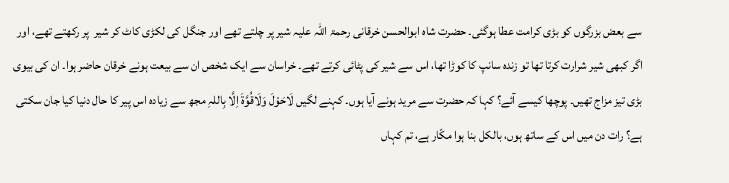سے بعض بزرگوں کو بڑی کرامت عطا ہوگئی۔ حضرت شاہ ابوالحسن خرقانی رحمۃ اللہ علیہ شیر پر چلتے تھے اور جنگل کی لکڑی کاٹ کر شیر  پر رکھتے تھے، اور اگر کبھی شیر شرارت کرتا تھا تو زندہ سانپ کا کوڑا تھا، اس سے شیر کی پٹائی کرتے تھے۔ خراسان سے ایک شخص ان سے بیعت ہونے خرقان حاضر ہوا۔ ان کی بیوی بڑی تیز مزاج تھیں۔ پوچھا کیسے آئے؟ کہا کہ حضرت سے مرید ہونے آیا ہوں۔ کہنے لگیں لَاحَوْلَ وَلَاقُوَّۃَ اِلَّا بِاللہِ مجھ سے زیادہ اس پیر کا حال دنیا کیا جان سکتی ہے؟ رات دن میں اس کے ساتھ ہوں، بالکل بنا ہوا مکّار ہے، تم کہاں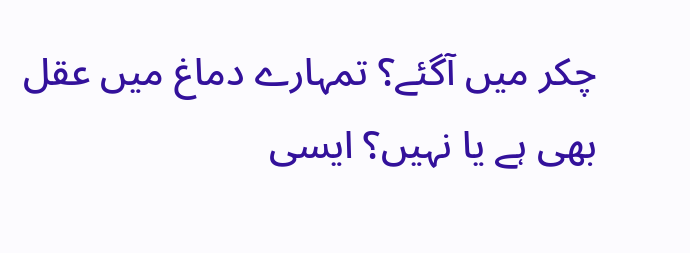چکر میں آگئے؟ تمہارے دماغ میں عقل بھی ہے یا نہیں؟ ایسی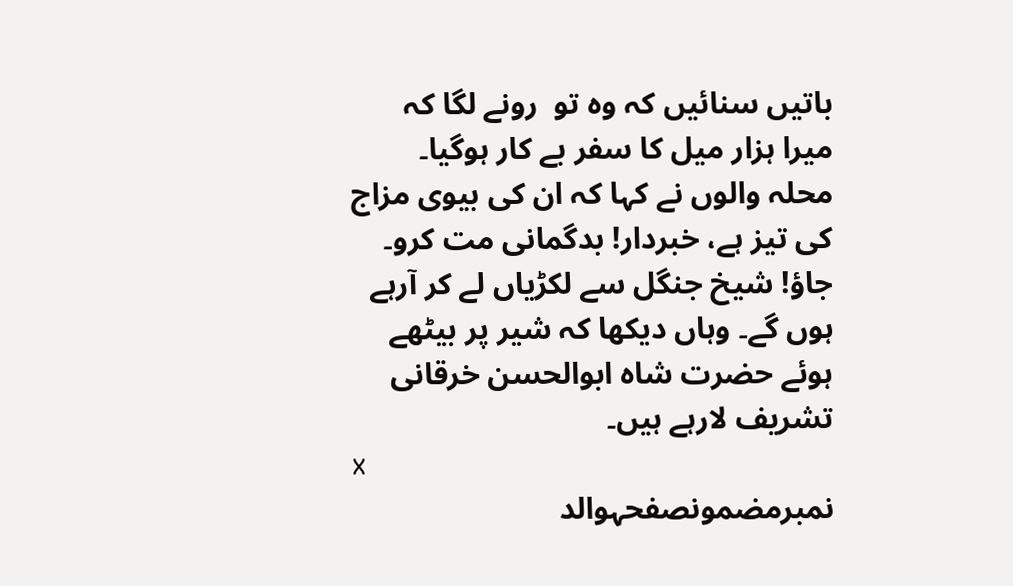باتیں سنائیں کہ وہ تو  رونے لگا کہ میرا ہزار میل کا سفر بے کار ہوگیا۔ محلہ والوں نے کہا کہ ان کی بیوی مزاج کی تیز ہے، خبردار! بدگمانی مت کرو۔ جاؤ! شیخ جنگل سے لکڑیاں لے کر آرہے ہوں گے۔ وہاں دیکھا کہ شیر پر بیٹھے ہوئے حضرت شاہ ابوالحسن خرقانی تشریف لارہے ہیں۔
x
نمبرمضمونصفحہوالد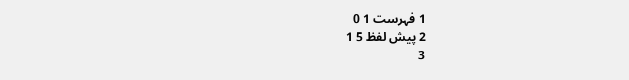1 فہرست 1 0
2 پیش لفظ 5 1
3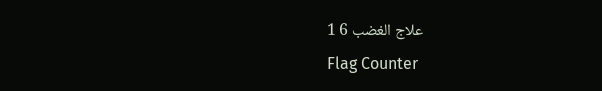علاج الغضب 6 1
Flag Counter